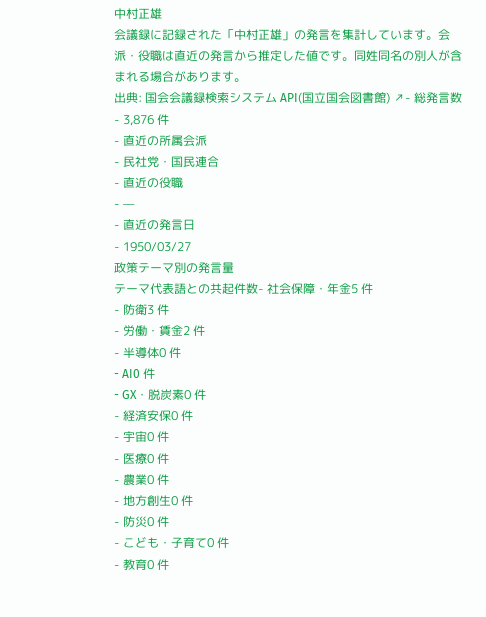中村正雄
会議録に記録された「中村正雄」の発言を集計しています。会派・役職は直近の発言から推定した値です。同姓同名の別人が含まれる場合があります。
出典: 国会会議録検索システム API(国立国会図書館) ↗- 総発言数
- 3,876 件
- 直近の所属会派
- 民社党・国民連合
- 直近の役職
- —
- 直近の発言日
- 1950/03/27
政策テーマ別の発言量
テーマ代表語との共起件数- 社会保障・年金5 件
- 防衛3 件
- 労働・賃金2 件
- 半導体0 件
- AI0 件
- GX・脱炭素0 件
- 経済安保0 件
- 宇宙0 件
- 医療0 件
- 農業0 件
- 地方創生0 件
- 防災0 件
- こども・子育て0 件
- 教育0 件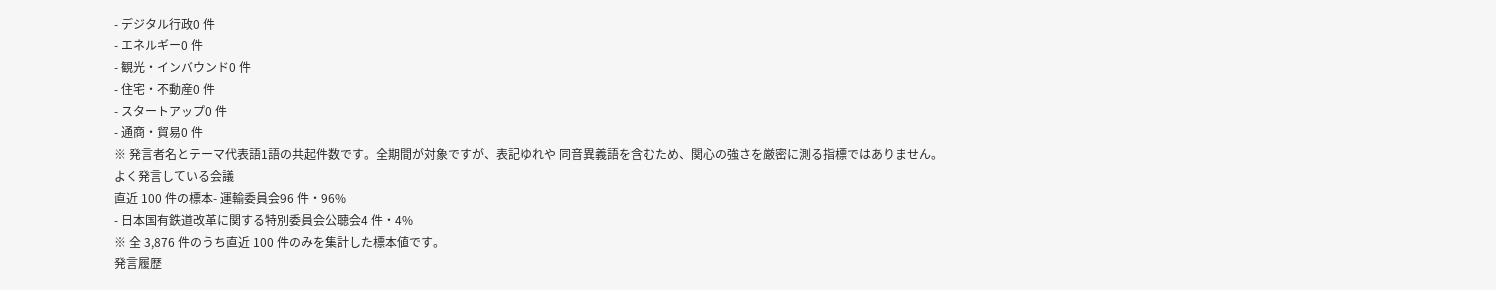- デジタル行政0 件
- エネルギー0 件
- 観光・インバウンド0 件
- 住宅・不動産0 件
- スタートアップ0 件
- 通商・貿易0 件
※ 発言者名とテーマ代表語1語の共起件数です。全期間が対象ですが、表記ゆれや 同音異義語を含むため、関心の強さを厳密に測る指標ではありません。
よく発言している会議
直近 100 件の標本- 運輸委員会96 件・96%
- 日本国有鉄道改革に関する特別委員会公聴会4 件・4%
※ 全 3,876 件のうち直近 100 件のみを集計した標本値です。
発言履歴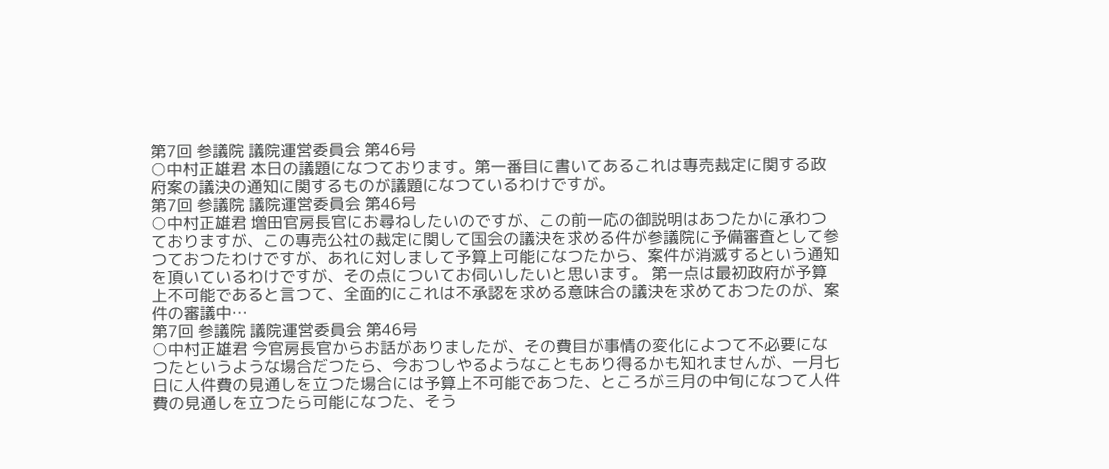第7回 参議院 議院運営委員会 第46号
○中村正雄君 本日の議題になつております。第一番目に書いてあるこれは專売裁定に関する政府案の議決の通知に関するものが議題になつているわけですが。
第7回 参議院 議院運営委員会 第46号
○中村正雄君 増田官房長官にお尋ねしたいのですが、この前一応の御説明はあつたかに承わつておりますが、この專売公社の裁定に関して国会の議決を求める件が参議院に予備審査として参つておつたわけですが、あれに対しまして予算上可能になつたから、案件が消滅するという通知を頂いているわけですが、その点についてお伺いしたいと思います。 第一点は最初政府が予算上不可能であると言つて、全面的にこれは不承認を求める意味合の議決を求めておつたのが、案件の審議中…
第7回 参議院 議院運営委員会 第46号
○中村正雄君 今官房長官からお話がありましたが、その費目が事情の変化によつて不必要になつたというような場合だつたら、今おつしやるようなこともあり得るかも知れませんが、一月七日に人件費の見通しを立つた場合には予算上不可能であつた、ところが三月の中旬になつて人件費の見通しを立つたら可能になつた、そう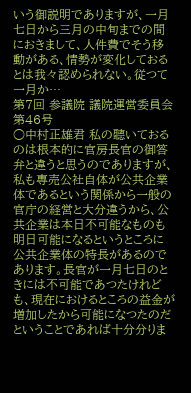いう御説明でありますが、一月七日から三月の中旬までの間におきまして、人件費でそう移動がある、情勢が変化しておるとは我々認められない。従つて一月か…
第7回 参議院 議院運営委員会 第46号
○中村正雄君 私の聽いておるのは根本的に官房長官の御答弁と違うと思うのでありますが、私も專売公社自体が公共企業体であるという関係から一般の官庁の経営と大分違うから、公共企業は本日不可能なものも明日可能になるというところに公共企業体の特長があるのであります。長官が一月七日のときには不可能であつたけれども、現在におけるところの益金が増加したから可能になつたのだということであれば十分分りま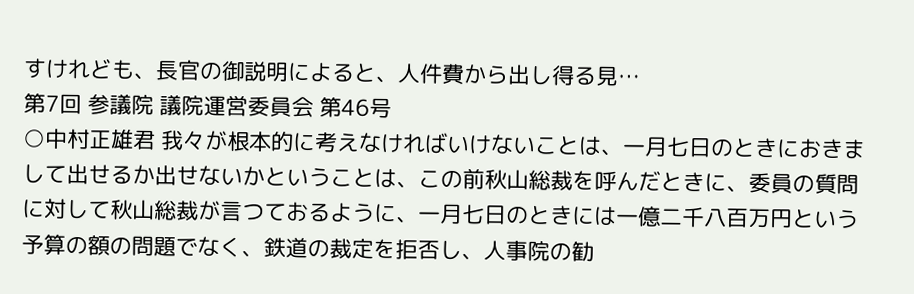すけれども、長官の御説明によると、人件費から出し得る見…
第7回 参議院 議院運営委員会 第46号
○中村正雄君 我々が根本的に考えなければいけないことは、一月七日のときにおきまして出せるか出せないかということは、この前秋山総裁を呼んだときに、委員の質問に対して秋山総裁が言つておるように、一月七日のときには一億二千八百万円という予算の額の問題でなく、鉄道の裁定を拒否し、人事院の勧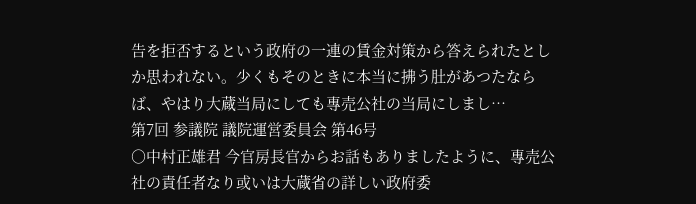告を拒否するという政府の一連の賃金対策から答えられたとしか思われない。少くもそのときに本当に拂う肚があつたならば、やはり大蔵当局にしても專売公社の当局にしまし…
第7回 参議院 議院運営委員会 第46号
○中村正雄君 今官房長官からお話もありましたように、專売公社の責任者なり或いは大蔵省の詳しい政府委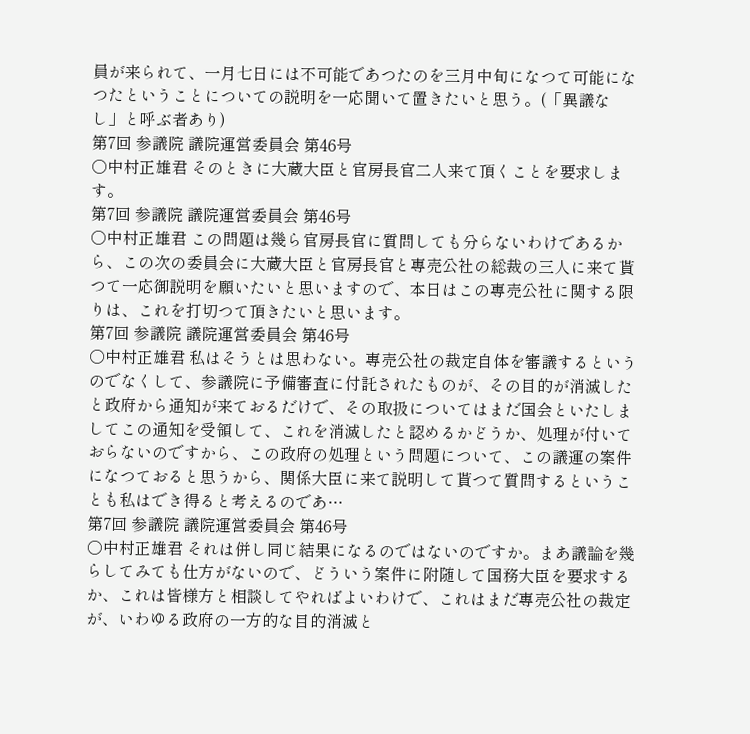員が来られて、一月七日には不可能であつたのを三月中旬になつて可能になつたということについての説明を一応聞いて置きたいと思う。(「異議なし」と呼ぶ者あり)
第7回 参議院 議院運営委員会 第46号
○中村正雄君 そのときに大蔵大臣と官房長官二人来て頂くことを要求します。
第7回 参議院 議院運営委員会 第46号
○中村正雄君 この問題は幾ら官房長官に質問しても分らないわけであるから、この次の委員会に大蔵大臣と官房長官と專売公社の総裁の三人に来て貰つて一応御説明を願いたいと思いますので、本日はこの專売公社に関する限りは、これを打切つて頂きたいと思います。
第7回 参議院 議院運営委員会 第46号
○中村正雄君 私はそうとは思わない。專売公社の裁定自体を審議するというのでなくして、参議院に予備審査に付託されたものが、その目的が消滅したと政府から通知が来ておるだけで、その取扱についてはまだ国会といたしましてこの通知を受領して、これを消滅したと認めるかどうか、処理が付いておらないのですから、この政府の処理という問題について、この議運の案件になつておると思うから、関係大臣に来て説明して貰つて質問するということも私はでき得ると考えるのであ…
第7回 参議院 議院運営委員会 第46号
○中村正雄君 それは併し同じ結果になるのではないのですか。まあ議論を幾らしてみても仕方がないので、どういう案件に附随して国務大臣を要求するか、これは皆様方と相談してやればよいわけで、これはまだ專売公社の裁定が、いわゆる政府の一方的な目的消滅と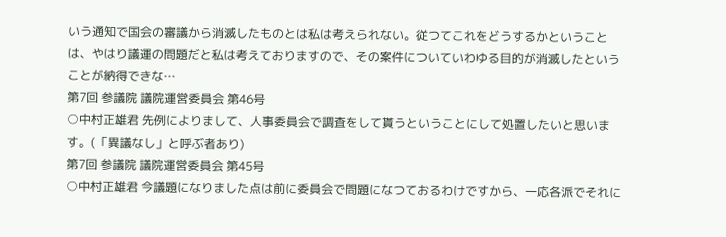いう通知で国会の審議から消滅したものとは私は考えられない。従つてこれをどうするかということは、やはり議運の問題だと私は考えておりますので、その案件についていわゆる目的が消滅したということが納得できな…
第7回 参議院 議院運営委員会 第46号
○中村正雄君 先例によりまして、人事委員会で調査をして貰うということにして処置したいと思います。(「異議なし」と呼ぶ者あり)
第7回 参議院 議院運営委員会 第45号
○中村正雄君 今議題になりました点は前に委員会で問題になつておるわけですから、一応各派でそれに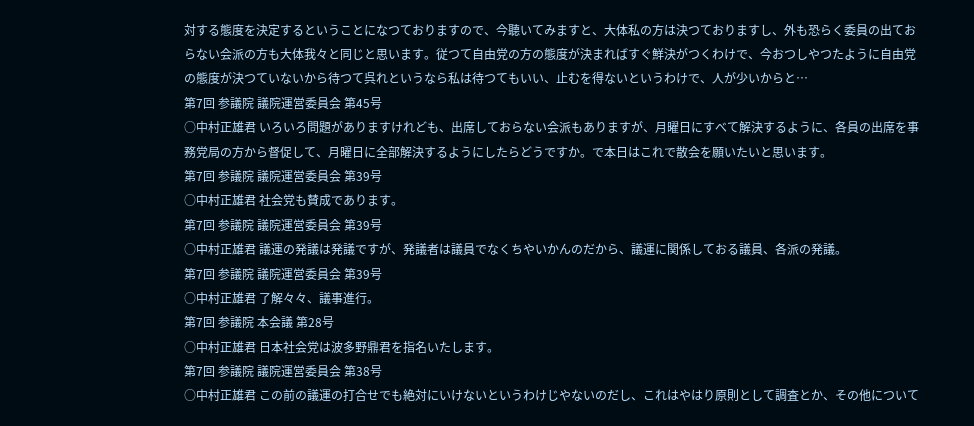対する態度を決定するということになつておりますので、今聽いてみますと、大体私の方は決つておりますし、外も恐らく委員の出ておらない会派の方も大体我々と同じと思います。従つて自由党の方の態度が決まればすぐ鮮決がつくわけで、今おつしやつたように自由党の態度が決つていないから待つて呉れというなら私は待つてもいい、止むを得ないというわけで、人が少いからと…
第7回 参議院 議院運営委員会 第45号
○中村正雄君 いろいろ問題がありますけれども、出席しておらない会派もありますが、月曜日にすべて解決するように、各員の出席を事務党局の方から督促して、月曜日に全部解決するようにしたらどうですか。で本日はこれで散会を願いたいと思います。
第7回 参議院 議院運営委員会 第39号
○中村正雄君 社会党も賛成であります。
第7回 参議院 議院運営委員会 第39号
○中村正雄君 議運の発議は発議ですが、発議者は議員でなくちやいかんのだから、議運に関係しておる議員、各派の発議。
第7回 参議院 議院運営委員会 第39号
○中村正雄君 了解々々、議事進行。
第7回 参議院 本会議 第28号
○中村正雄君 日本社会党は波多野鼎君を指名いたします。
第7回 参議院 議院運営委員会 第38号
○中村正雄君 この前の議運の打合せでも絶対にいけないというわけじやないのだし、これはやはり原則として調査とか、その他について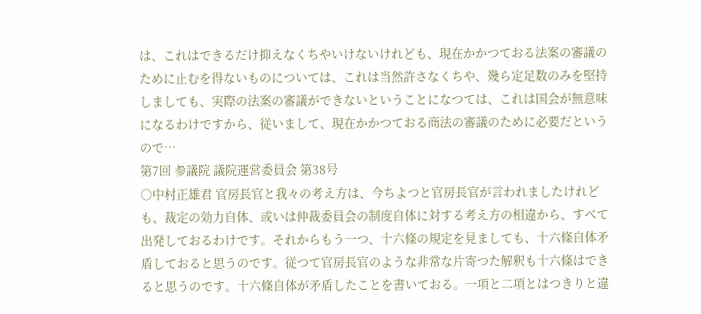は、これはできるだけ抑えなくちやいけないけれども、現在かかつておる法案の審議のために止むを得ないものについては、これは当然許さなくちや、幾ら定足数のみを堅持しましても、実際の法案の審議ができないということになつては、これは国会が無意味になるわけですから、従いまして、現在かかつておる商法の審議のために必要だというので…
第7回 参議院 議院運営委員会 第38号
○中村正雄君 官房長官と我々の考え方は、今ちよつと官房長官が言われましたけれども、裁定の効力自体、或いは仲裁委員会の制度自体に対する考え方の相違から、すべて出発しておるわけです。それからもう一つ、十六條の規定を見ましても、十六條自体矛盾しておると思うのです。従つて官房長官のような非常な片寄つた解釈も十六條はできると思うのです。十六條自体が矛盾したことを書いておる。一項と二項とはつきりと違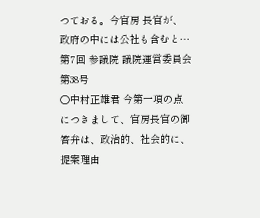つておる。今官房 長官が、政府の中には公社も含むと…
第7回 参議院 議院運営委員会 第38号
○中村正雄君 今第一項の点につきまして、官房長官の御答弁は、政治的、社会的に、提案理由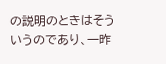の説明のときはそういうのであり、一昨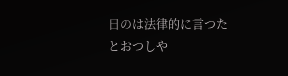日のは法律的に言つたとおつしや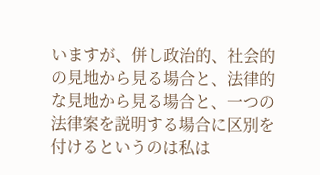いますが、併し政治的、社会的の見地から見る場合と、法律的な見地から見る場合と、一つの法律案を説明する場合に区別を付けるというのは私は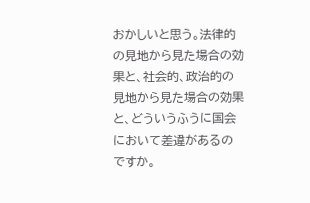おかしいと思う。法律的の見地から見た場合の効果と、社会的、政治的の見地から見た場合の効果と、どういうふうに国会において差違があるのですか。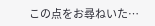この点をお尋ねいた…